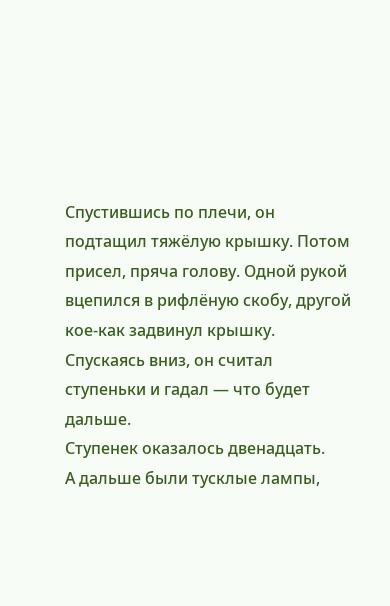Спустившись по плечи, он подтащил тяжёлую крышку. Потом присел, пряча голову. Одной рукой вцепился в рифлёную скобу, другой кое-как задвинул крышку.
Спускаясь вниз, он считал ступеньки и гадал — что будет дальше.
Ступенек оказалось двенадцать.
А дальше были тусклые лампы,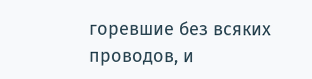горевшие без всяких проводов, и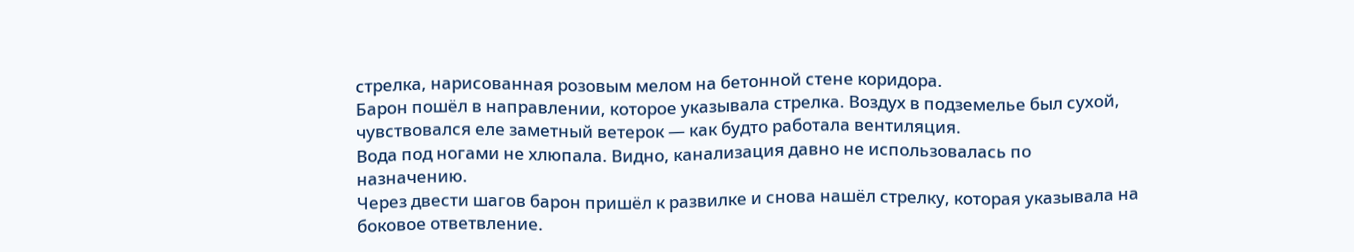стрелка, нарисованная розовым мелом на бетонной стене коридора.
Барон пошёл в направлении, которое указывала стрелка. Воздух в подземелье был сухой, чувствовался еле заметный ветерок — как будто работала вентиляция.
Вода под ногами не хлюпала. Видно, канализация давно не использовалась по назначению.
Через двести шагов барон пришёл к развилке и снова нашёл стрелку, которая указывала на боковое ответвление.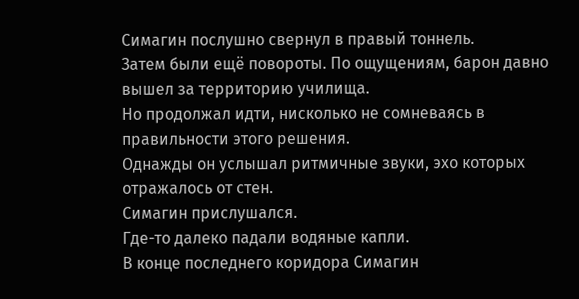Симагин послушно свернул в правый тоннель.
Затем были ещё повороты. По ощущениям, барон давно вышел за территорию училища.
Но продолжал идти, нисколько не сомневаясь в правильности этого решения.
Однажды он услышал ритмичные звуки, эхо которых отражалось от стен.
Симагин прислушался.
Где-то далеко падали водяные капли.
В конце последнего коридора Симагин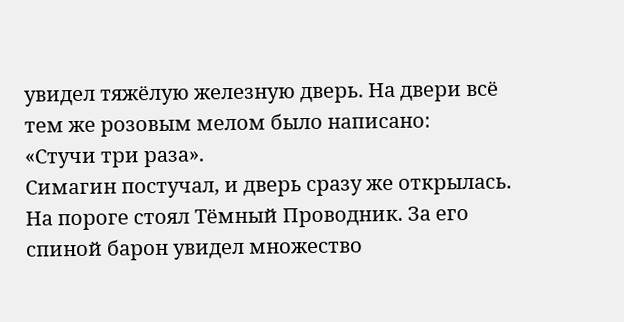увидел тяжёлую железную дверь. На двери всё тем же розовым мелом было написано:
«Стучи три раза».
Симагин постучал, и дверь сразу же открылась.
На пороге стоял Тёмный Проводник. За его спиной барон увидел множество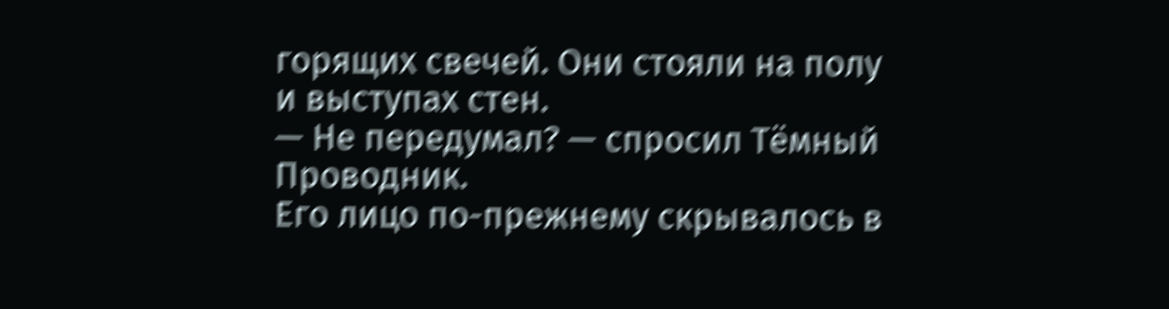горящих свечей. Они стояли на полу и выступах стен.
— Не передумал? — спросил Тёмный Проводник.
Его лицо по-прежнему скрывалось в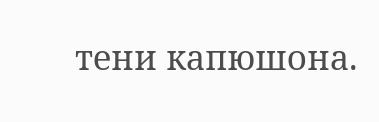тени капюшона.